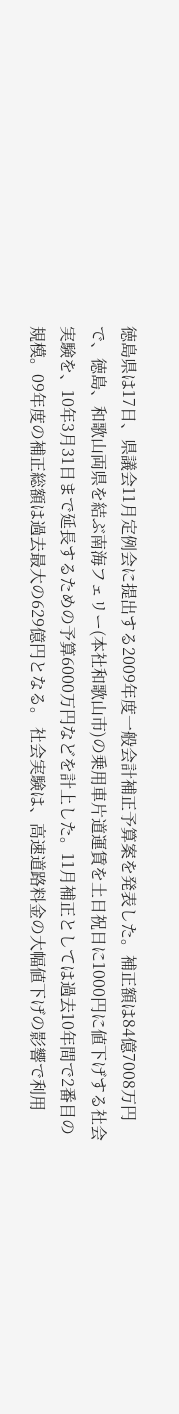徳島県は17日、県議会11月定例会に提出する2009年度一般会計補正予算案を発表した。補正額は84億7008万円で、徳島、和歌山両県を結ぶ南海フェリー(本社和歌山市)の乗用車片道運賃を土日祝日に1000円に値下げする社会実験を、10年3月31日まで延長するための予算6000万円などを計上した。11月補正としては過去10年間で2番目の規模。09年度の補正総額は過去最大の629億円となる。 社会実験は、高速道路料金の大幅値下げの影響で利用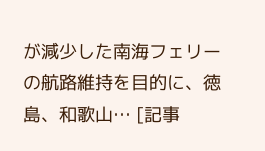が減少した南海フェリーの航路維持を目的に、徳島、和歌山… [記事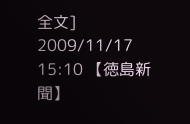全文]
2009/11/17 15:10 【徳島新聞】